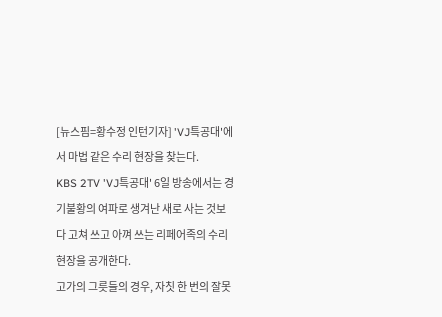[뉴스핌=황수정 인턴기자] 'VJ특공대'에서 마법 같은 수리 현장을 찾는다.
KBS 2TV 'VJ특공대' 6일 방송에서는 경기불황의 여파로 생겨난 새로 사는 것보다 고쳐 쓰고 아껴 쓰는 리페어족의 수리 현장을 공개한다.
고가의 그릇들의 경우, 자칫 한 번의 잘못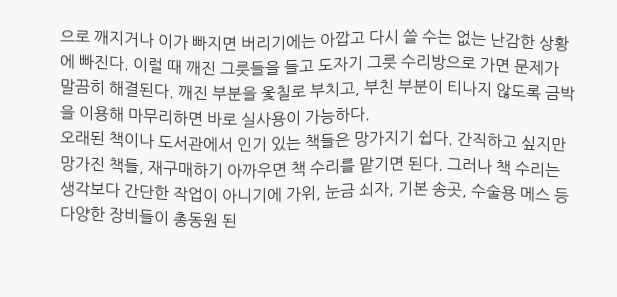으로 깨지거나 이가 빠지면 버리기에는 아깝고 다시 쓸 수는 없는 난감한 상황에 빠진다. 이럴 때 깨진 그릇들을 들고 도자기 그릇 수리방으로 가면 문제가 말끔히 해결된다. 깨진 부분을 옻칠로 부치고, 부친 부분이 티나지 않도록 금박을 이용해 마무리하면 바로 실사용이 가능하다.
오래된 책이나 도서관에서 인기 있는 책들은 망가지기 쉽다. 간직하고 싶지만 망가진 책들, 재구매하기 아까우면 책 수리를 맡기면 된다. 그러나 책 수리는 생각보다 간단한 작업이 아니기에 가위, 눈금 쇠자, 기본 송곳, 수술용 메스 등 다양한 장비들이 총동원 된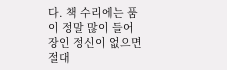다. 책 수리에는 품이 정말 많이 들어 장인 정신이 없으면 절대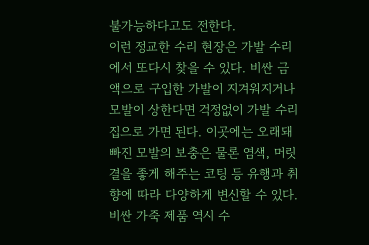불가능하다고도 전한다.
이런 정교한 수리 현장은 가발 수리에서 또다시 찾을 수 있다. 비싼 금액으로 구입한 가발이 지겨워지거나 모발이 상한다면 걱정없이 가발 수리집으로 가면 된다. 이곳에는 오래돼 빠진 모발의 보충은 물론 염색, 머릿결을 좋게 해주는 코팅 등 유행과 취향에 따라 다양하게 변신할 수 있다.
비싼 가죽 제품 역시 수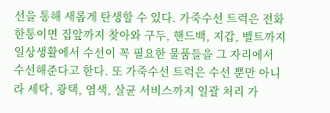선을 통해 새롭게 탄생할 수 있다. 가죽수선 트럭은 전화 한통이면 집앞까지 찾아와 구두, 핸드백, 지갑, 벨트까지 일상생활에서 수선이 꼭 필요한 물품들을 그 자리에서 수선해준다고 한다. 또 가죽수선 트럭은 수선 뿐만 아니라 세탁, 광택, 염색, 살균 서비스까지 일괄 처리 가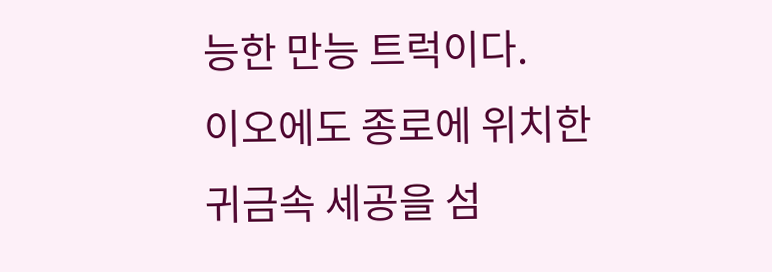능한 만능 트럭이다.
이오에도 종로에 위치한 귀금속 세공을 섬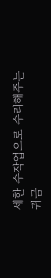세한 수작업으로 수리해주는 귀금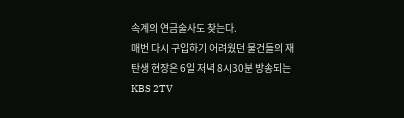속계의 연금술사도 찾는다.
매번 다시 구입하기 어려웠던 물건들의 재탄생 현장은 6일 저녁 8시30분 방송되는 KBS 2TV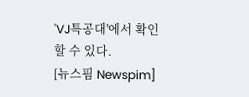'VJ특공대'에서 확인할 수 있다.
[뉴스핌 Newspim]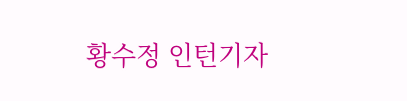황수정 인턴기자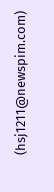(hsj1211@newspim.com)